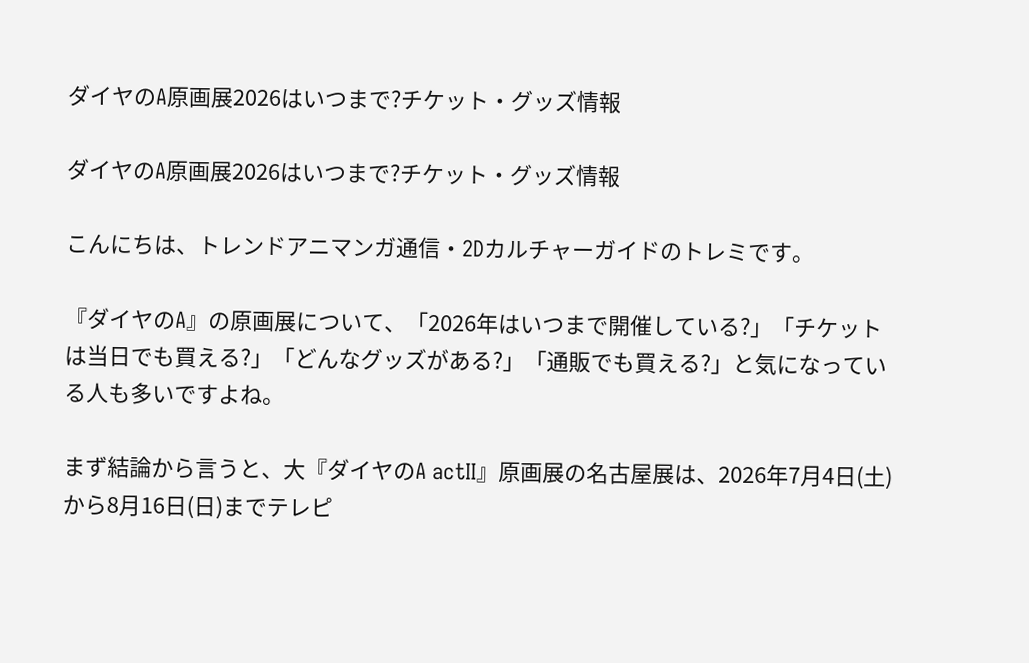ダイヤのA原画展2026はいつまで?チケット・グッズ情報

ダイヤのA原画展2026はいつまで?チケット・グッズ情報

こんにちは、トレンドアニマンガ通信・2Dカルチャーガイドのトレミです。

『ダイヤのA』の原画展について、「2026年はいつまで開催している?」「チケットは当日でも買える?」「どんなグッズがある?」「通販でも買える?」と気になっている人も多いですよね。

まず結論から言うと、大『ダイヤのA actⅡ』原画展の名古屋展は、2026年7月4日(土)から8月16日(日)までテレピ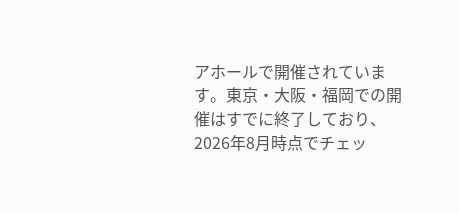アホールで開催されています。東京・大阪・福岡での開催はすでに終了しており、2026年8月時点でチェッ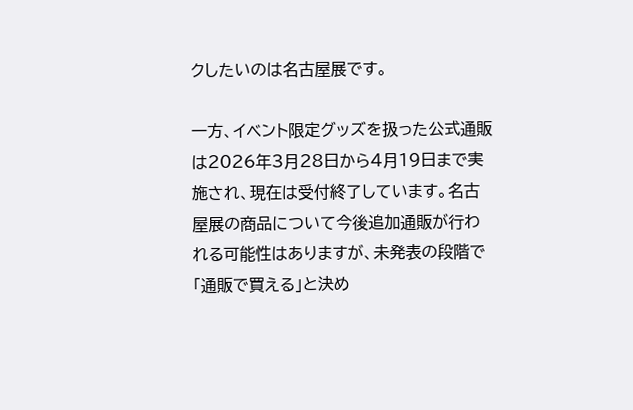クしたいのは名古屋展です。

一方、イベント限定グッズを扱った公式通販は2026年3月28日から4月19日まで実施され、現在は受付終了しています。名古屋展の商品について今後追加通販が行われる可能性はありますが、未発表の段階で「通販で買える」と決め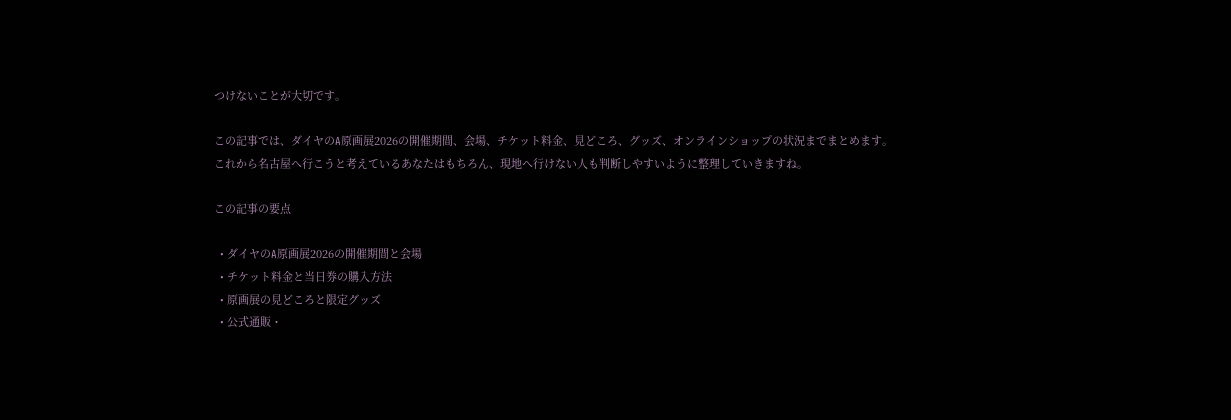つけないことが大切です。

この記事では、ダイヤのA原画展2026の開催期間、会場、チケット料金、見どころ、グッズ、オンラインショップの状況までまとめます。これから名古屋へ行こうと考えているあなたはもちろん、現地へ行けない人も判断しやすいように整理していきますね。

この記事の要点

  • ダイヤのA原画展2026の開催期間と会場
  • チケット料金と当日券の購入方法
  • 原画展の見どころと限定グッズ
  • 公式通販・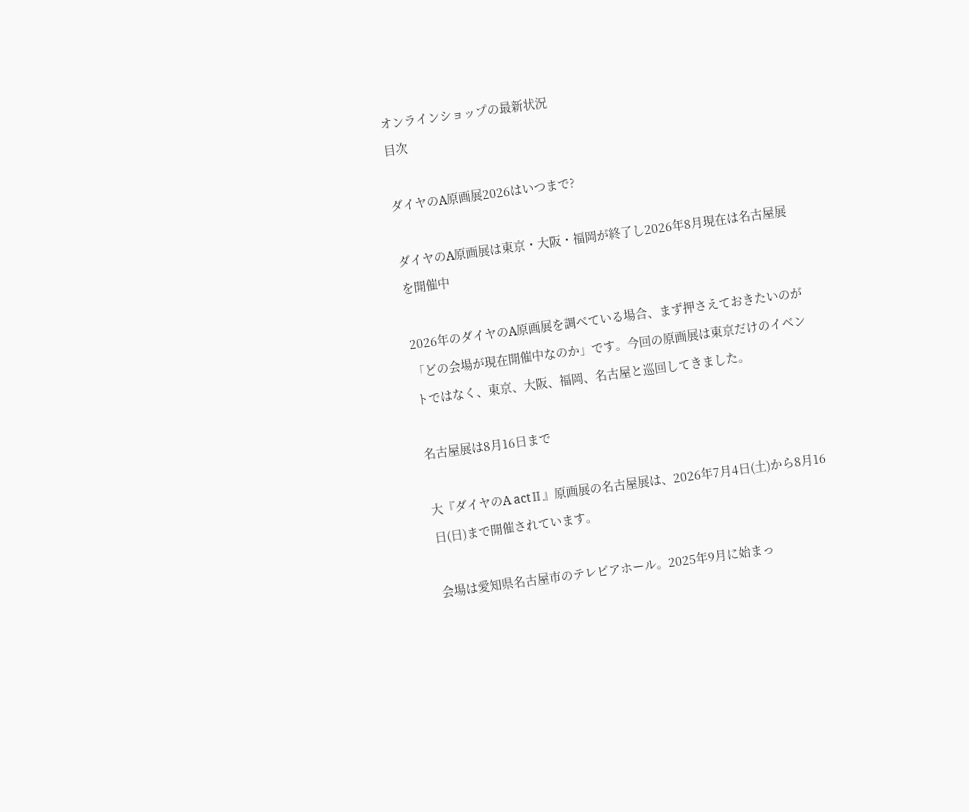オンラインショップの最新状況
目次

ダイヤのA原画展2026はいつまで?

ダイヤのA原画展は東京・大阪・福岡が終了し2026年8月現在は名古屋展を開催中

2026年のダイヤのA原画展を調べている場合、まず押さえておきたいのが「どの会場が現在開催中なのか」です。今回の原画展は東京だけのイベントではなく、東京、大阪、福岡、名古屋と巡回してきました。

名古屋展は8月16日まで

大『ダイヤのA actⅡ』原画展の名古屋展は、2026年7月4日(土)から8月16日(日)まで開催されています。

会場は愛知県名古屋市のテレピアホール。2025年9月に始まっ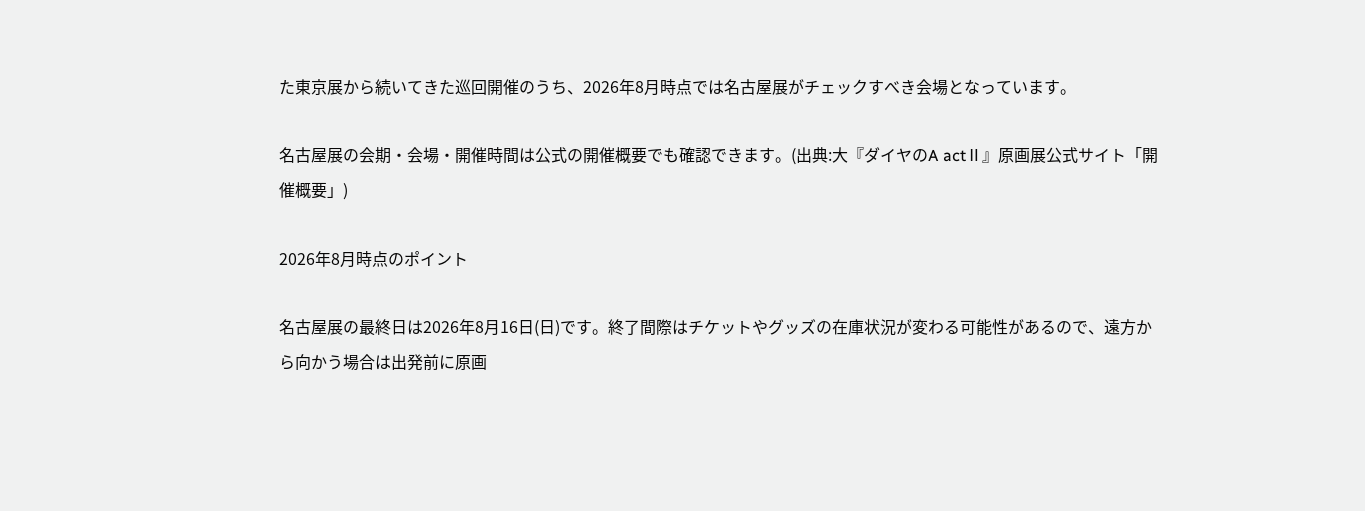た東京展から続いてきた巡回開催のうち、2026年8月時点では名古屋展がチェックすべき会場となっています。

名古屋展の会期・会場・開催時間は公式の開催概要でも確認できます。(出典:大『ダイヤのA actⅡ』原画展公式サイト「開催概要」)

2026年8月時点のポイント

名古屋展の最終日は2026年8月16日(日)です。終了間際はチケットやグッズの在庫状況が変わる可能性があるので、遠方から向かう場合は出発前に原画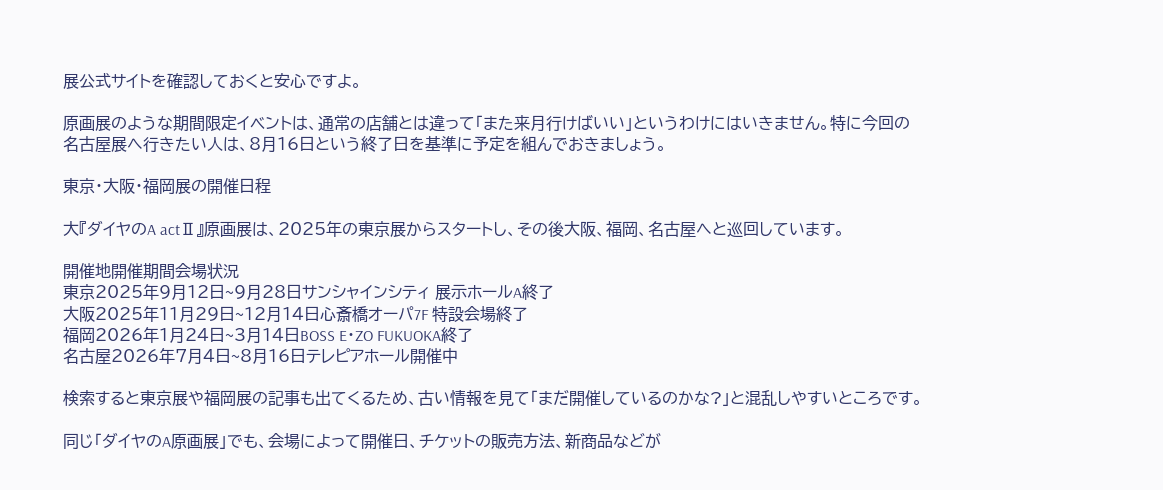展公式サイトを確認しておくと安心ですよ。

原画展のような期間限定イベントは、通常の店舗とは違って「また来月行けばいい」というわけにはいきません。特に今回の名古屋展へ行きたい人は、8月16日という終了日を基準に予定を組んでおきましょう。

東京・大阪・福岡展の開催日程

大『ダイヤのA actⅡ』原画展は、2025年の東京展からスタートし、その後大阪、福岡、名古屋へと巡回しています。

開催地開催期間会場状況
東京2025年9月12日~9月28日サンシャインシティ 展示ホールA終了
大阪2025年11月29日~12月14日心斎橋オーパ7F 特設会場終了
福岡2026年1月24日~3月14日BOSS E・ZO FUKUOKA終了
名古屋2026年7月4日~8月16日テレピアホール開催中

検索すると東京展や福岡展の記事も出てくるため、古い情報を見て「まだ開催しているのかな?」と混乱しやすいところです。

同じ「ダイヤのA原画展」でも、会場によって開催日、チケットの販売方法、新商品などが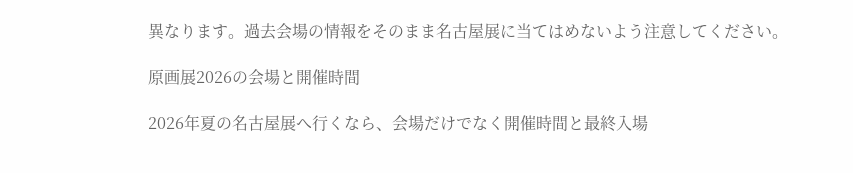異なります。過去会場の情報をそのまま名古屋展に当てはめないよう注意してください。

原画展2026の会場と開催時間

2026年夏の名古屋展へ行くなら、会場だけでなく開催時間と最終入場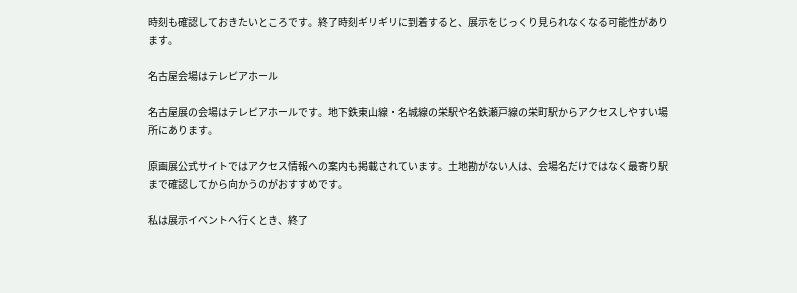時刻も確認しておきたいところです。終了時刻ギリギリに到着すると、展示をじっくり見られなくなる可能性があります。

名古屋会場はテレピアホール

名古屋展の会場はテレピアホールです。地下鉄東山線・名城線の栄駅や名鉄瀬戸線の栄町駅からアクセスしやすい場所にあります。

原画展公式サイトではアクセス情報への案内も掲載されています。土地勘がない人は、会場名だけではなく最寄り駅まで確認してから向かうのがおすすめです。

私は展示イベントへ行くとき、終了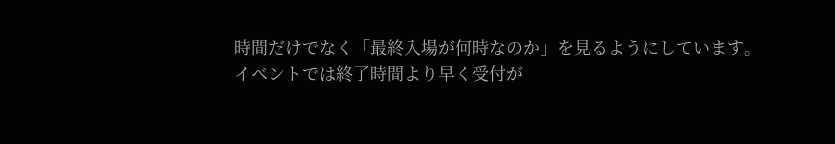時間だけでなく「最終入場が何時なのか」を見るようにしています。イベントでは終了時間より早く受付が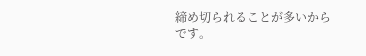締め切られることが多いからです。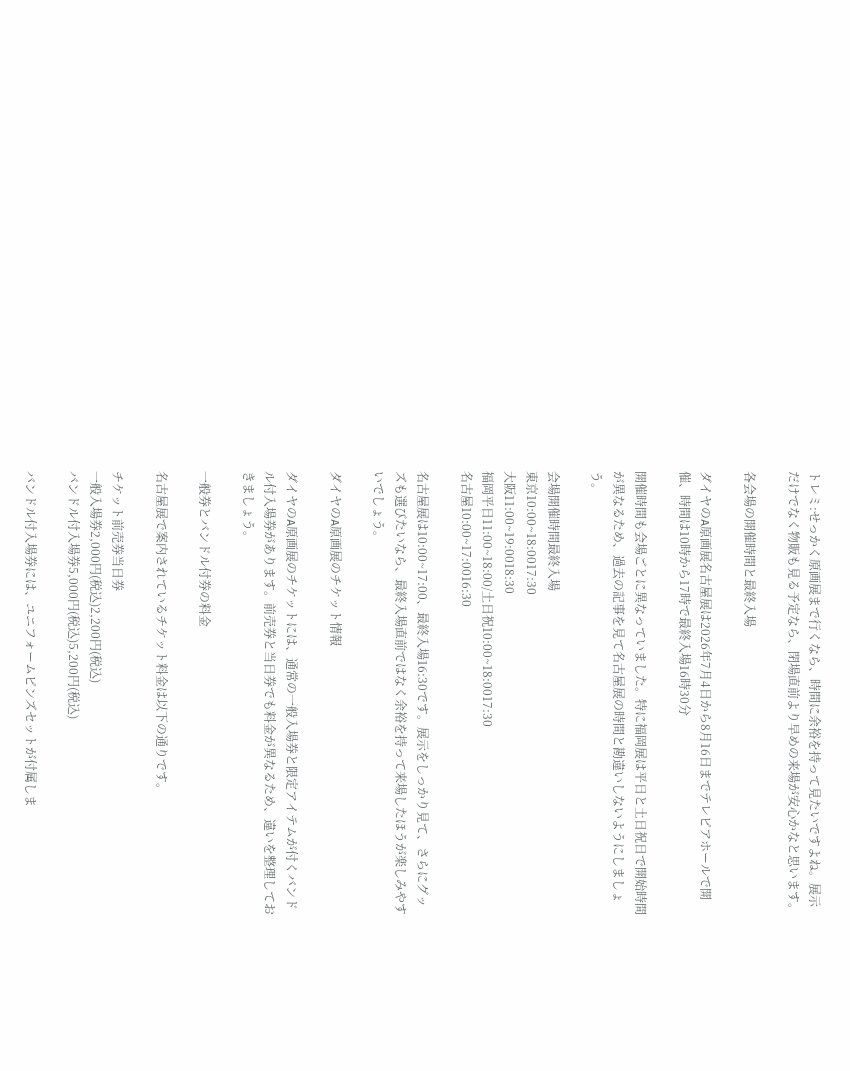トレミ:せっかく原画展まで行くなら、時間に余裕を持って見たいですよね。展示だけでなく物販も見る予定なら、閉場直前より早めの来場が安心かなと思います。

各会場の開催時間と最終入場

ダイヤのA原画展名古屋展は2026年7月4日から8月16日までテレピアホールで開催、時間は10時から17時で最終入場16時30分

開催時間も会場ごとに異なっていました。特に福岡展は平日と土日祝日で開始時間が異なるため、過去の記事を見て名古屋展の時間と勘違いしないようにしましょう。

会場開催時間最終入場
東京10:00~18:0017:30
大阪11:00~19:0018:30
福岡平日11:00~18:00/土日祝10:00~18:0017:30
名古屋10:00~17:0016:30

名古屋展は10:00~17:00、最終入場16:30です。展示をしっかり見て、さらにグッズも選びたいなら、最終入場直前ではなく余裕を持って来場したほうが楽しみやすいでしょう。

ダイヤのA原画展のチケット情報

ダイヤのA原画展のチケットには、通常の一般入場券と限定アイテムが付くバンドル付入場券があります。前売券と当日券でも料金が異なるため、違いを整理しておきましょう。

一般券とバンドル付券の料金

名古屋展で案内されているチケット料金は以下の通りです。

チケット前売券当日券
一般入場券2,000円(税込)2,200円(税込)
バンドル付入場券5,000円(税込)5,200円(税込)

バンドル付入場券には、ユニフォームピンズセットが付属しま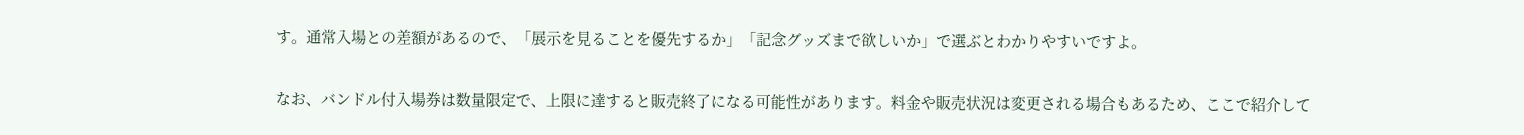す。通常入場との差額があるので、「展示を見ることを優先するか」「記念グッズまで欲しいか」で選ぶとわかりやすいですよ。

なお、バンドル付入場券は数量限定で、上限に達すると販売終了になる可能性があります。料金や販売状況は変更される場合もあるため、ここで紹介して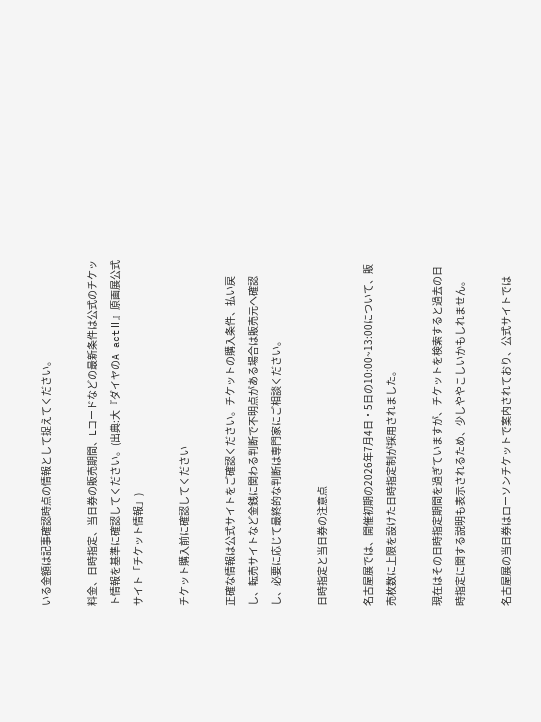いる金額は記事確認時点の情報として捉えてください。

料金、日時指定、当日券の販売期間、Lコードなどの最新条件は公式のチケット情報を基準に確認してください。(出典:大『ダイヤのA actⅡ』原画展公式サイト「チケット情報」)

チケット購入前に確認してください

正確な情報は公式サイトをご確認ください。チケットの購入条件、払い戻し、転売サイトなど金銭に関わる判断で不明点がある場合は販売元へ確認し、必要に応じて最終的な判断は専門家にご相談ください。

日時指定と当日券の注意点

名古屋展では、開催初期の2026年7月4日・5日の10:00~13:00について、販売枚数に上限を設けた日時指定制が採用されました。

現在はその日時指定期間を過ぎていますが、チケットを検索すると過去の日時指定に関する説明も表示されるため、少しややこしいかもしれません。

名古屋展の当日券はローソンチケットで案内されており、公式サイトでは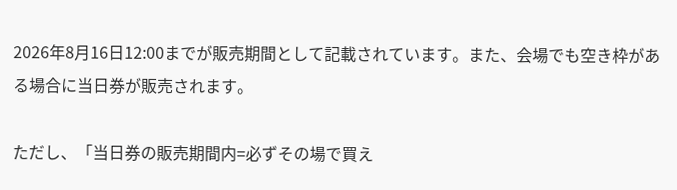2026年8月16日12:00までが販売期間として記載されています。また、会場でも空き枠がある場合に当日券が販売されます。

ただし、「当日券の販売期間内=必ずその場で買え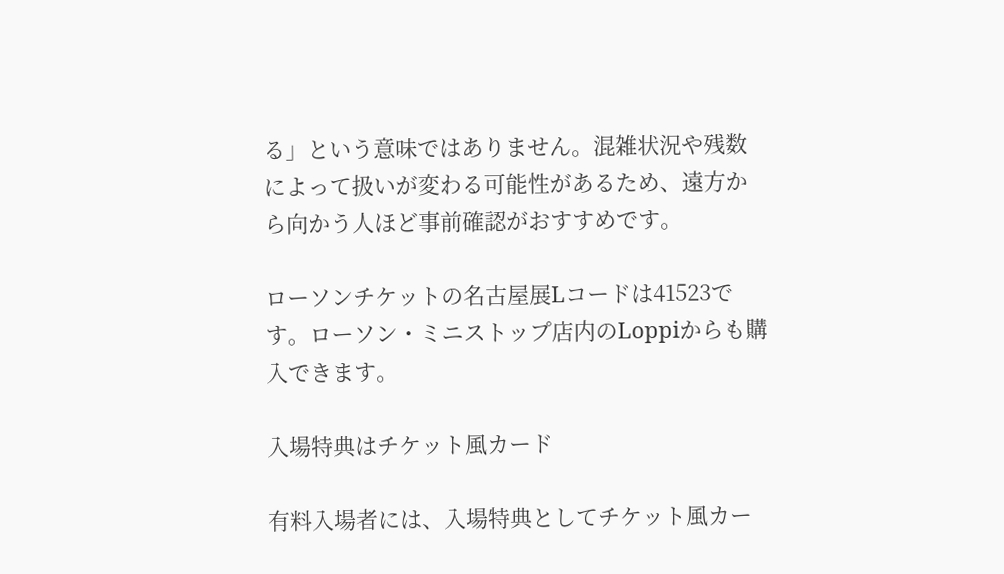る」という意味ではありません。混雑状況や残数によって扱いが変わる可能性があるため、遠方から向かう人ほど事前確認がおすすめです。

ローソンチケットの名古屋展Lコードは41523です。ローソン・ミニストップ店内のLoppiからも購入できます。

入場特典はチケット風カード

有料入場者には、入場特典としてチケット風カー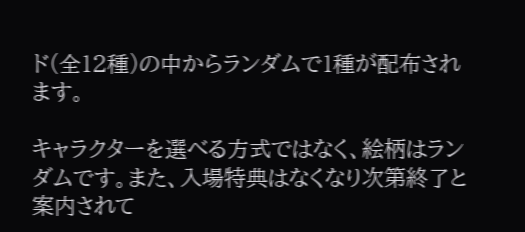ド(全12種)の中からランダムで1種が配布されます。

キャラクターを選べる方式ではなく、絵柄はランダムです。また、入場特典はなくなり次第終了と案内されて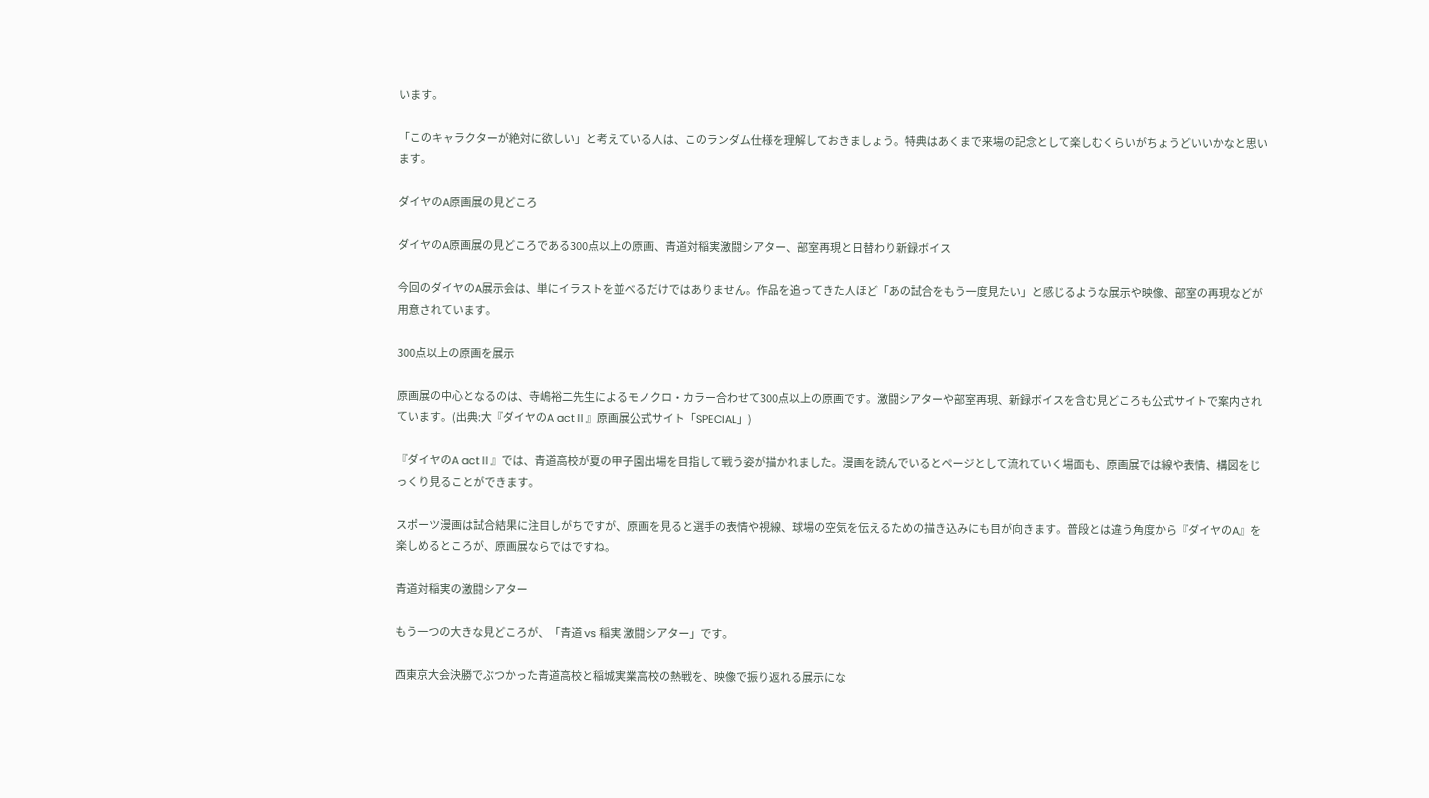います。

「このキャラクターが絶対に欲しい」と考えている人は、このランダム仕様を理解しておきましょう。特典はあくまで来場の記念として楽しむくらいがちょうどいいかなと思います。

ダイヤのA原画展の見どころ

ダイヤのA原画展の見どころである300点以上の原画、青道対稲実激闘シアター、部室再現と日替わり新録ボイス

今回のダイヤのA展示会は、単にイラストを並べるだけではありません。作品を追ってきた人ほど「あの試合をもう一度見たい」と感じるような展示や映像、部室の再現などが用意されています。

300点以上の原画を展示

原画展の中心となるのは、寺嶋裕二先生によるモノクロ・カラー合わせて300点以上の原画です。激闘シアターや部室再現、新録ボイスを含む見どころも公式サイトで案内されています。(出典:大『ダイヤのA actⅡ』原画展公式サイト「SPECIAL」)

『ダイヤのA actⅡ』では、青道高校が夏の甲子園出場を目指して戦う姿が描かれました。漫画を読んでいるとページとして流れていく場面も、原画展では線や表情、構図をじっくり見ることができます。

スポーツ漫画は試合結果に注目しがちですが、原画を見ると選手の表情や視線、球場の空気を伝えるための描き込みにも目が向きます。普段とは違う角度から『ダイヤのA』を楽しめるところが、原画展ならではですね。

青道対稲実の激闘シアター

もう一つの大きな見どころが、「青道 vs 稲実 激闘シアター」です。

西東京大会決勝でぶつかった青道高校と稲城実業高校の熱戦を、映像で振り返れる展示にな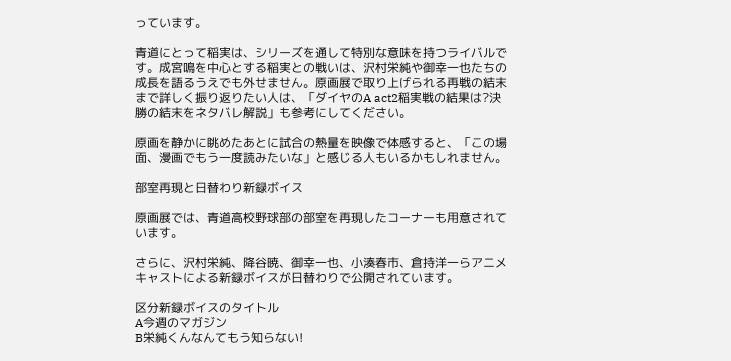っています。

青道にとって稲実は、シリーズを通して特別な意味を持つライバルです。成宮鳴を中心とする稲実との戦いは、沢村栄純や御幸一也たちの成長を語るうえでも外せません。原画展で取り上げられる再戦の結末まで詳しく振り返りたい人は、「ダイヤのA act2稲実戦の結果は?決勝の結末をネタバレ解説」も参考にしてください。

原画を静かに眺めたあとに試合の熱量を映像で体感すると、「この場面、漫画でもう一度読みたいな」と感じる人もいるかもしれません。

部室再現と日替わり新録ボイス

原画展では、青道高校野球部の部室を再現したコーナーも用意されています。

さらに、沢村栄純、降谷暁、御幸一也、小湊春市、倉持洋一らアニメキャストによる新録ボイスが日替わりで公開されています。

区分新録ボイスのタイトル
A今週のマガジン
B栄純くんなんてもう知らない!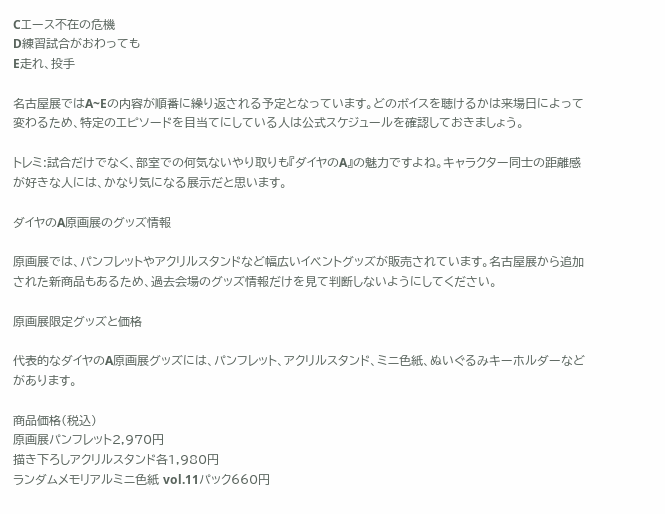Cエース不在の危機
D練習試合がおわっても
E走れ、投手

名古屋展ではA~Eの内容が順番に繰り返される予定となっています。どのボイスを聴けるかは来場日によって変わるため、特定のエピソードを目当てにしている人は公式スケジュールを確認しておきましょう。

トレミ:試合だけでなく、部室での何気ないやり取りも『ダイヤのA』の魅力ですよね。キャラクター同士の距離感が好きな人には、かなり気になる展示だと思います。

ダイヤのA原画展のグッズ情報

原画展では、パンフレットやアクリルスタンドなど幅広いイベントグッズが販売されています。名古屋展から追加された新商品もあるため、過去会場のグッズ情報だけを見て判断しないようにしてください。

原画展限定グッズと価格

代表的なダイヤのA原画展グッズには、パンフレット、アクリルスタンド、ミニ色紙、ぬいぐるみキーホルダーなどがあります。

商品価格(税込)
原画展パンフレット2,970円
描き下ろしアクリルスタンド各1,980円
ランダムメモリアルミニ色紙 vol.11パック660円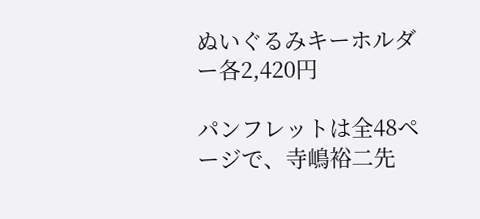ぬいぐるみキーホルダー各2,420円

パンフレットは全48ページで、寺嶋裕二先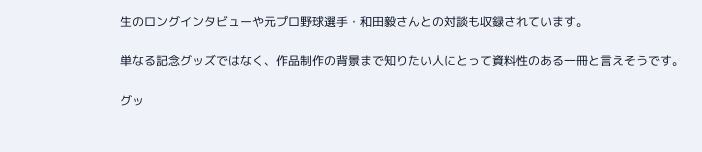生のロングインタビューや元プロ野球選手・和田毅さんとの対談も収録されています。

単なる記念グッズではなく、作品制作の背景まで知りたい人にとって資料性のある一冊と言えそうです。

グッ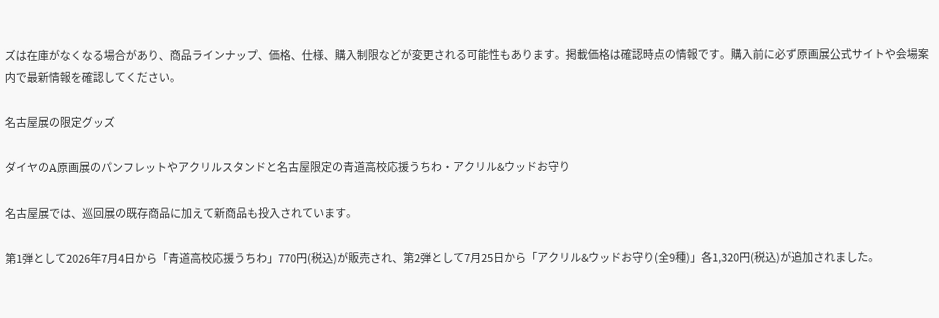ズは在庫がなくなる場合があり、商品ラインナップ、価格、仕様、購入制限などが変更される可能性もあります。掲載価格は確認時点の情報です。購入前に必ず原画展公式サイトや会場案内で最新情報を確認してください。

名古屋展の限定グッズ

ダイヤのA原画展のパンフレットやアクリルスタンドと名古屋限定の青道高校応援うちわ・アクリル&ウッドお守り

名古屋展では、巡回展の既存商品に加えて新商品も投入されています。

第1弾として2026年7月4日から「青道高校応援うちわ」770円(税込)が販売され、第2弾として7月25日から「アクリル&ウッドお守り(全9種)」各1,320円(税込)が追加されました。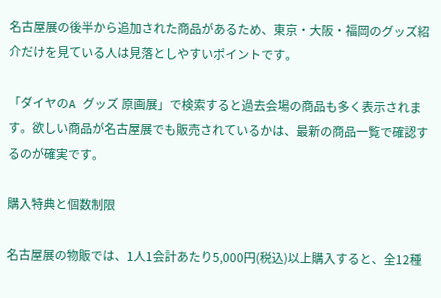名古屋展の後半から追加された商品があるため、東京・大阪・福岡のグッズ紹介だけを見ている人は見落としやすいポイントです。

「ダイヤのA グッズ 原画展」で検索すると過去会場の商品も多く表示されます。欲しい商品が名古屋展でも販売されているかは、最新の商品一覧で確認するのが確実です。

購入特典と個数制限

名古屋展の物販では、1人1会計あたり5,000円(税込)以上購入すると、全12種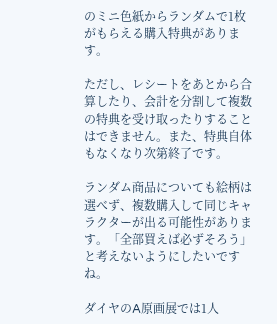のミニ色紙からランダムで1枚がもらえる購入特典があります。

ただし、レシートをあとから合算したり、会計を分割して複数の特典を受け取ったりすることはできません。また、特典自体もなくなり次第終了です。

ランダム商品についても絵柄は選べず、複数購入して同じキャラクターが出る可能性があります。「全部買えば必ずそろう」と考えないようにしたいですね。

ダイヤのA原画展では1人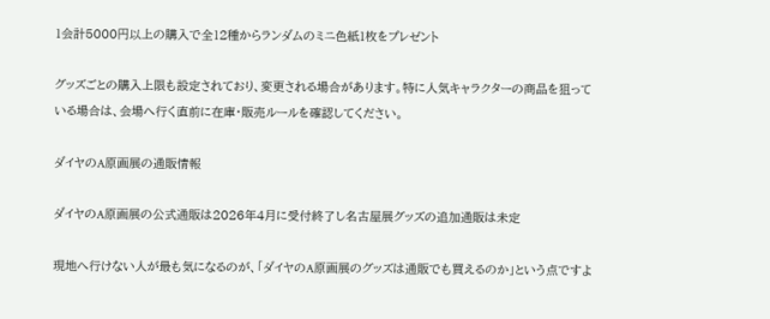1会計5000円以上の購入で全12種からランダムのミニ色紙1枚をプレゼント

グッズごとの購入上限も設定されており、変更される場合があります。特に人気キャラクターの商品を狙っている場合は、会場へ行く直前に在庫・販売ルールを確認してください。

ダイヤのA原画展の通販情報

ダイヤのA原画展の公式通販は2026年4月に受付終了し名古屋展グッズの追加通販は未定

現地へ行けない人が最も気になるのが、「ダイヤのA原画展のグッズは通販でも買えるのか」という点ですよ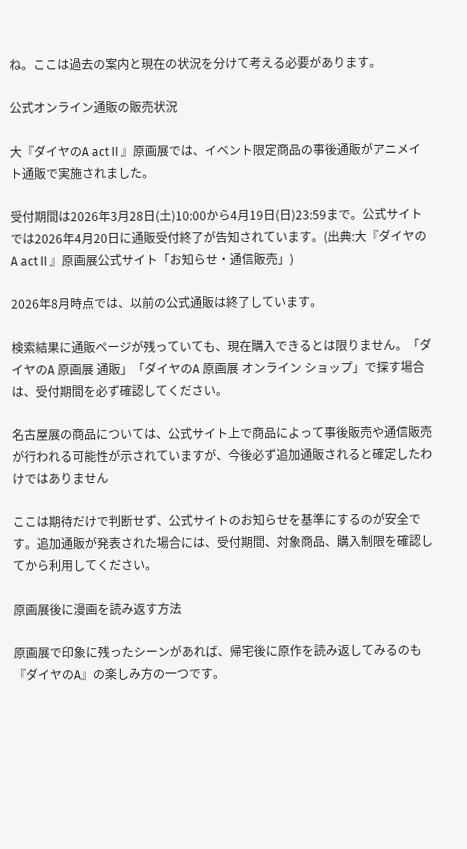ね。ここは過去の案内と現在の状況を分けて考える必要があります。

公式オンライン通販の販売状況

大『ダイヤのA actⅡ』原画展では、イベント限定商品の事後通販がアニメイト通販で実施されました。

受付期間は2026年3月28日(土)10:00から4月19日(日)23:59まで。公式サイトでは2026年4月20日に通販受付終了が告知されています。(出典:大『ダイヤのA actⅡ』原画展公式サイト「お知らせ・通信販売」)

2026年8月時点では、以前の公式通販は終了しています。

検索結果に通販ページが残っていても、現在購入できるとは限りません。「ダイヤのA 原画展 通販」「ダイヤのA 原画展 オンライン ショップ」で探す場合は、受付期間を必ず確認してください。

名古屋展の商品については、公式サイト上で商品によって事後販売や通信販売が行われる可能性が示されていますが、今後必ず追加通販されると確定したわけではありません

ここは期待だけで判断せず、公式サイトのお知らせを基準にするのが安全です。追加通販が発表された場合には、受付期間、対象商品、購入制限を確認してから利用してください。

原画展後に漫画を読み返す方法

原画展で印象に残ったシーンがあれば、帰宅後に原作を読み返してみるのも『ダイヤのA』の楽しみ方の一つです。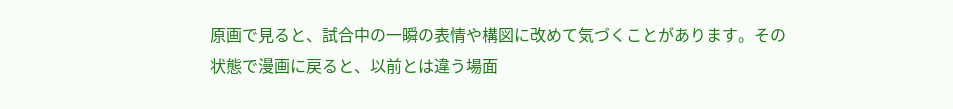原画で見ると、試合中の一瞬の表情や構図に改めて気づくことがあります。その状態で漫画に戻ると、以前とは違う場面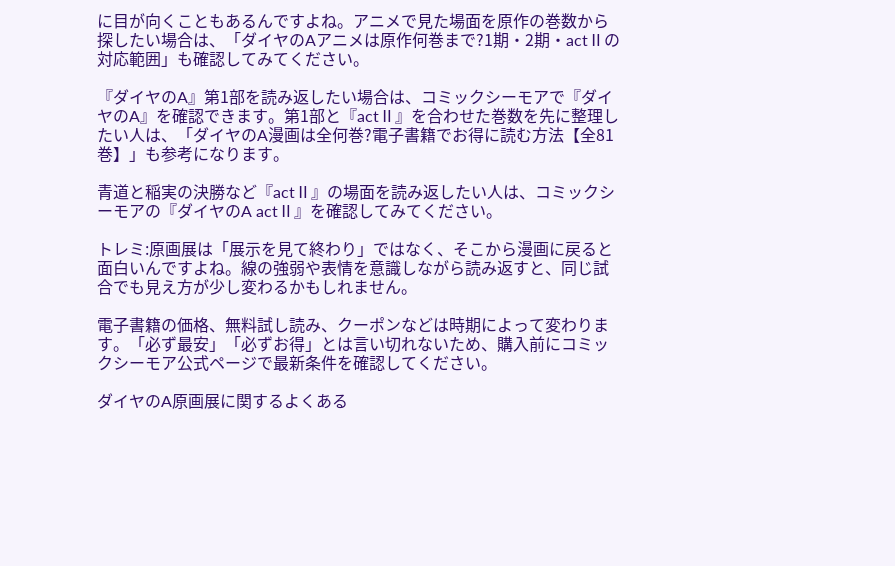に目が向くこともあるんですよね。アニメで見た場面を原作の巻数から探したい場合は、「ダイヤのAアニメは原作何巻まで?1期・2期・actⅡの対応範囲」も確認してみてください。

『ダイヤのA』第1部を読み返したい場合は、コミックシーモアで『ダイヤのA』を確認できます。第1部と『actⅡ』を合わせた巻数を先に整理したい人は、「ダイヤのA漫画は全何巻?電子書籍でお得に読む方法【全81巻】」も参考になります。

青道と稲実の決勝など『actⅡ』の場面を読み返したい人は、コミックシーモアの『ダイヤのA actⅡ』を確認してみてください。

トレミ:原画展は「展示を見て終わり」ではなく、そこから漫画に戻ると面白いんですよね。線の強弱や表情を意識しながら読み返すと、同じ試合でも見え方が少し変わるかもしれません。

電子書籍の価格、無料試し読み、クーポンなどは時期によって変わります。「必ず最安」「必ずお得」とは言い切れないため、購入前にコミックシーモア公式ページで最新条件を確認してください。

ダイヤのA原画展に関するよくある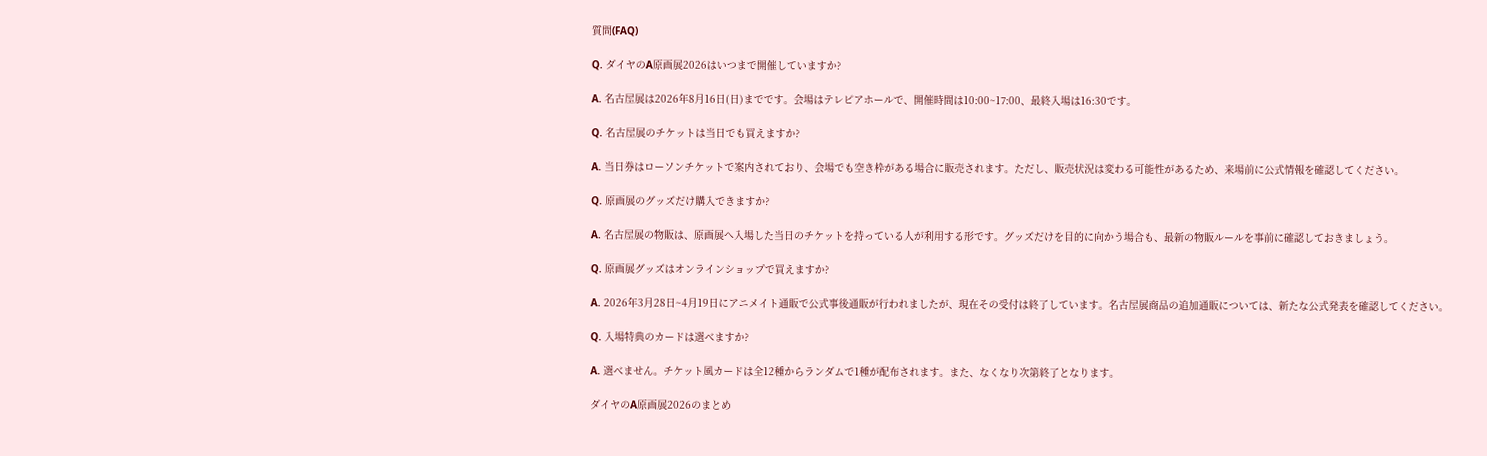質問(FAQ)

Q. ダイヤのA原画展2026はいつまで開催していますか?

A. 名古屋展は2026年8月16日(日)までです。会場はテレピアホールで、開催時間は10:00~17:00、最終入場は16:30です。

Q. 名古屋展のチケットは当日でも買えますか?

A. 当日券はローソンチケットで案内されており、会場でも空き枠がある場合に販売されます。ただし、販売状況は変わる可能性があるため、来場前に公式情報を確認してください。

Q. 原画展のグッズだけ購入できますか?

A. 名古屋展の物販は、原画展へ入場した当日のチケットを持っている人が利用する形です。グッズだけを目的に向かう場合も、最新の物販ルールを事前に確認しておきましょう。

Q. 原画展グッズはオンラインショップで買えますか?

A. 2026年3月28日~4月19日にアニメイト通販で公式事後通販が行われましたが、現在その受付は終了しています。名古屋展商品の追加通販については、新たな公式発表を確認してください。

Q. 入場特典のカードは選べますか?

A. 選べません。チケット風カードは全12種からランダムで1種が配布されます。また、なくなり次第終了となります。

ダイヤのA原画展2026のまとめ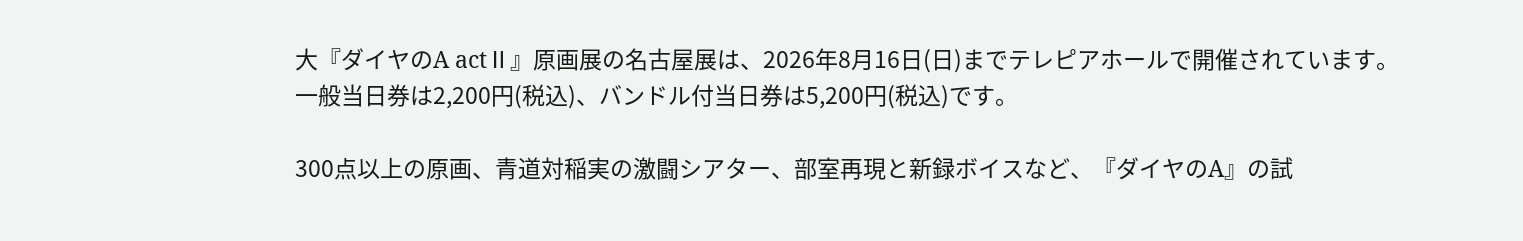大『ダイヤのA actⅡ』原画展の名古屋展は、2026年8月16日(日)までテレピアホールで開催されています。一般当日券は2,200円(税込)、バンドル付当日券は5,200円(税込)です。

300点以上の原画、青道対稲実の激闘シアター、部室再現と新録ボイスなど、『ダイヤのA』の試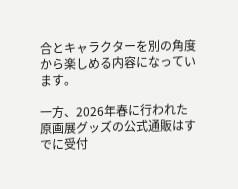合とキャラクターを別の角度から楽しめる内容になっています。

一方、2026年春に行われた原画展グッズの公式通販はすでに受付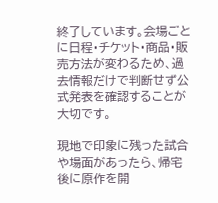終了しています。会場ごとに日程・チケット・商品・販売方法が変わるため、過去情報だけで判断せず公式発表を確認することが大切です。

現地で印象に残った試合や場面があったら、帰宅後に原作を開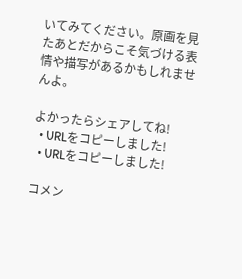いてみてください。原画を見たあとだからこそ気づける表情や描写があるかもしれませんよ。

よかったらシェアしてね!
  • URLをコピーしました!
  • URLをコピーしました!

コメン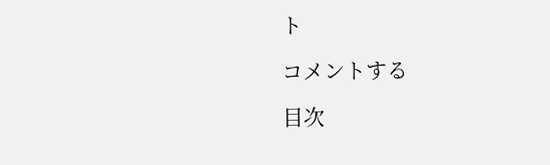ト

コメントする

目次